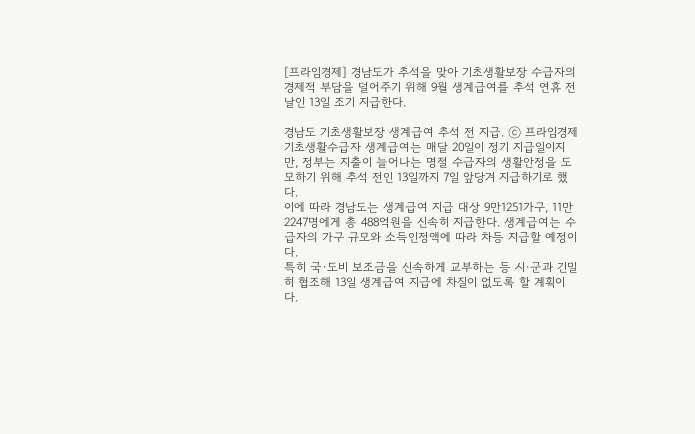[프라임경제] 경남도가 추석을 맞아 기초생활보장 수급자의 경제적 부담을 덜어주기 위해 9월 생계급여를 추석 연휴 전날인 13일 조기 지급한다.

경남도 기초생활보장 생계급여 추석 전 지급. ⓒ 프라임경제
기초생활수급자 생계급여는 매달 20일이 정기 지급일이지만, 정부는 지출이 늘어나는 명절 수급자의 생활안정을 도모하기 위해 추석 전인 13일까지 7일 앞당겨 지급하기로 했다.
이에 따라 경남도는 생계급여 지급 대상 9만1251가구, 11만2247명에게 총 488억원을 신속히 지급한다. 생계급여는 수급자의 가구 규모와 소득인정액에 따라 차등 지급할 예정이다.
특히 국·도비 보조금을 신속하게 교부하는 등 시·군과 긴밀히 협조해 13일 생계급여 지급에 차질이 없도록 할 계획이다.